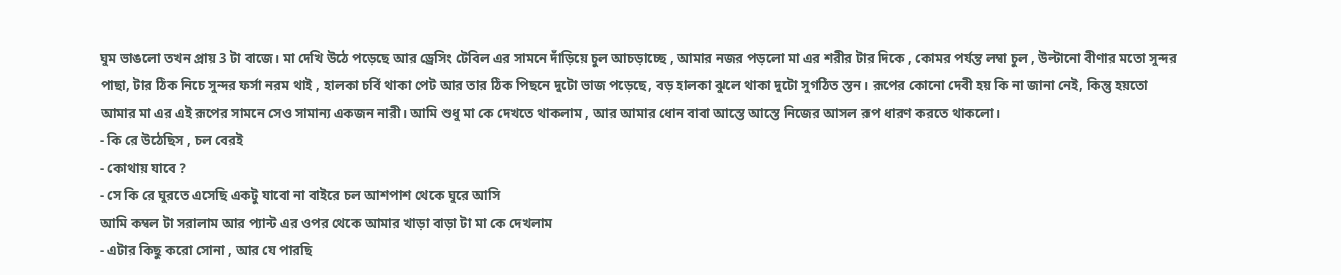ঘুম ভাঙলো তখন প্রায় 3 টা বাজে। মা দেখি উঠে পড়েছে আর ড্রেসিং টেবিল এর সামনে দাঁড়িয়ে চুল আচড়াচ্ছে , আমার নজর পড়লো মা এর শরীর টার দিকে , কোমর পর্যন্ত লম্বা চুল , উল্টানো বীণার মতো সুন্দর পাছা, টার ঠিক নিচে সুন্দর ফর্সা নরম থাই , হালকা চর্বি থাকা পেট আর তার ঠিক পিছনে দুটো ভাজ পড়েছে, বড় হালকা ঝুলে থাকা দুটো সুগঠিত স্তন। রূপের কোনো দেবী হয় কি না জানা নেই, কিন্তু হয়তো আমার মা এর এই রূপের সামনে সেও সামান্য একজন নারী। আমি শুধু মা কে দেখতে থাকলাম , আর আমার ধোন বাবা আস্তে আস্তে নিজের আসল রূপ ধারণ করতে থাকলো।
- কি রে উঠেছিস , চল বেরই
- কোথায় যাবে ?
- সে কি রে ঘুরতে এসেছি একটু যাবো না বাইরে চল আশপাশ থেকে ঘুরে আসি
আমি কম্বল টা সরালাম আর প্যান্ট এর ওপর থেকে আমার খাড়া বাড়া টা মা কে দেখলাম
- এটার কিছু করো সোনা , আর যে পারছি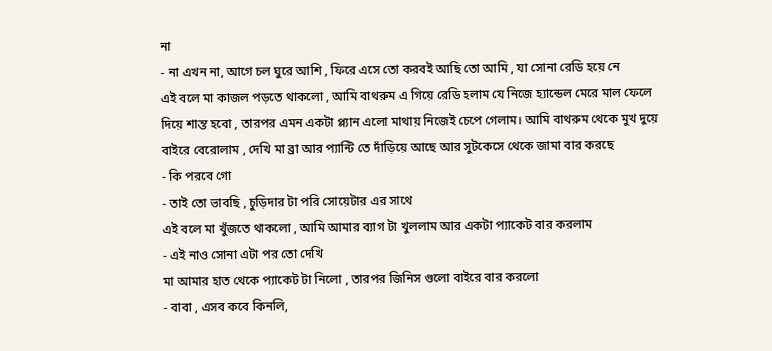না
- না এখন না, আগে চল ঘুরে আশি , ফিরে এসে তো করবই আছি তো আমি , যা সোনা রেডি হয়ে নে
এই বলে মা কাজল পড়তে থাকলো , আমি বাথরুম এ গিয়ে রেডি হলাম যে নিজে হ্যান্ডেল মেরে মাল ফেলে দিয়ে শান্ত হবো , তারপর এমন একটা প্ল্যান এলো মাথায় নিজেই চেপে গেলাম। আমি বাথরুম থেকে মুখ দুয়ে বাইরে বেরোলাম , দেখি মা ব্রা আর প্যান্টি তে দাঁড়িয়ে আছে আর সুটকেসে থেকে জামা বার করছে
- কি পরবে গো
- তাই তো ভাবছি , চুড়িদার টা পরি সোয়েটার এর সাথে
এই বলে মা খুঁজতে থাকলো , আমি আমার ব্যাগ টা খুললাম আর একটা প্যাকেট বার করলাম
- এই নাও সোনা এটা পর তো দেখি
মা আমার হাত থেকে প্যাকেট টা নিলো , তারপর জিনিস গুলো বাইরে বার করলো
- বাবা , এসব কবে কিনলি,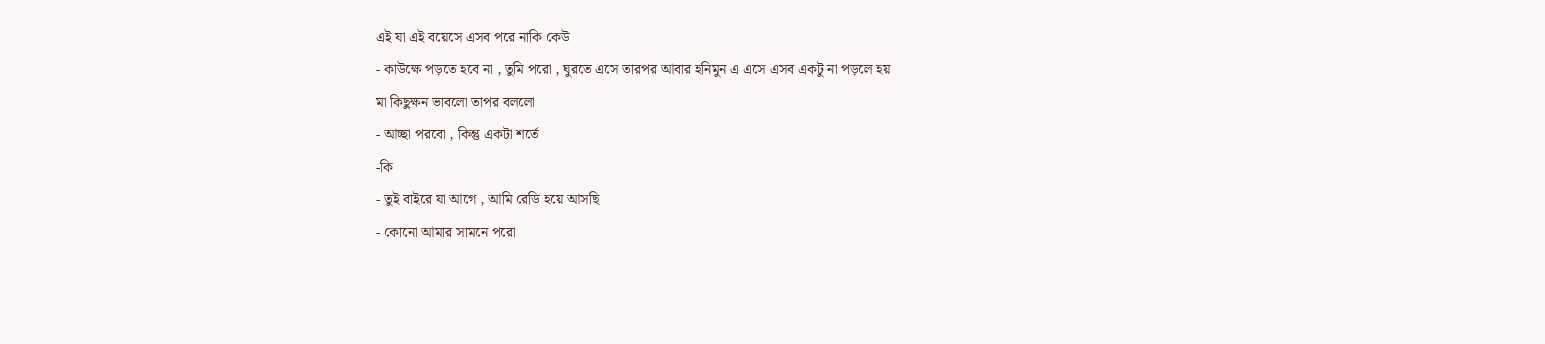এই যা এই বয়েসে এসব পরে নাকি কেউ
- কাউক্ষে পড়তে হবে না , তুমি পরো , ঘুরতে এসে তারপর আবার হনিমুন এ এসে এসব একটু না পড়লে হয়
মা কিছুক্ষন ভাবলো তাপর বললো
- আচ্ছা পরবো , কিন্তু একটা শর্তে
-কি
- তুই বাইরে যা আগে , আমি রেডি হয়ে আসছি
- কোনো আমার সামনে পরো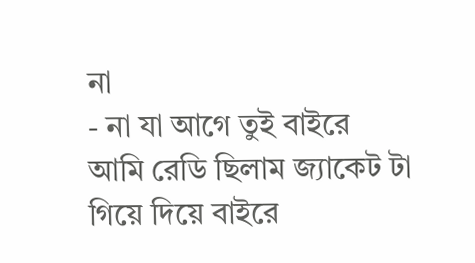না
- না যা আগে তুই বাইরে
আমি রেডি ছিলাম জ্যাকেট টা গিয়ে দিয়ে বাইরে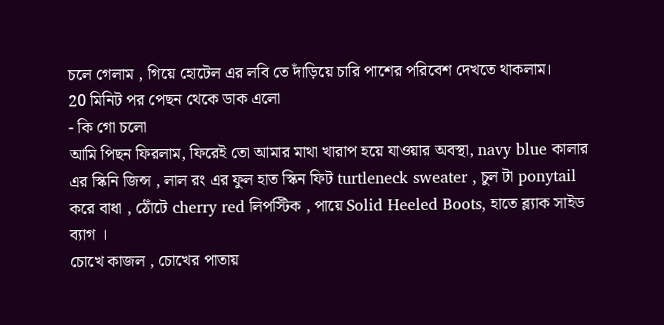চলে গেলাম , গিয়ে হোটেল এর লবি তে দাঁড়িয়ে চারি পাশের পরিবেশ দেখতে থাকলাম।
20 মিনিট পর পেছন থেকে ডাক এলো
- কি গো চলো
আমি পিছন ফিরলাম, ফিরেই তো আমার মাথা খারাপ হয়ে যাওয়ার অবস্থা, navy blue কালার এর স্কিনি জিন্স , লাল রং এর ফুল হাত স্কিন ফিট turtleneck sweater , চুল টা ponytail করে বাধা , ঠোঁটে cherry red লিপস্টিক , পায়ে Solid Heeled Boots, হাতে ব্ল্যাক সাইড ব্যাগ ।
চোখে কাজল , চোখের পাতায়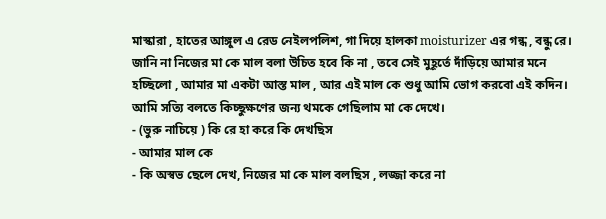মাস্কারা , হাতের আঙ্গুল এ রেড নেইলপলিশ, গা দিয়ে হালকা moisturizer এর গন্ধ , বন্ধু রে। জানি না নিজের মা কে মাল বলা উচিত হবে কি না , তবে সেই মুহূর্তে দাঁড়িয়ে আমার মনে হচ্ছিলো , আমার মা একটা আস্ত মাল , আর এই মাল কে শুধু আমি ভোগ করবো এই কদিন।
আমি সত্যি বলতে কিচ্ছুক্ষণের জন্য থমকে গেছিলাম মা কে দেখে।
- (ভুরু নাচিয়ে ) কি রে হা করে কি দেখছিস
- আমার মাল কে
- কি অস্বভ ছেলে দেখ, নিজের মা কে মাল বলছিস , লজ্জা করে না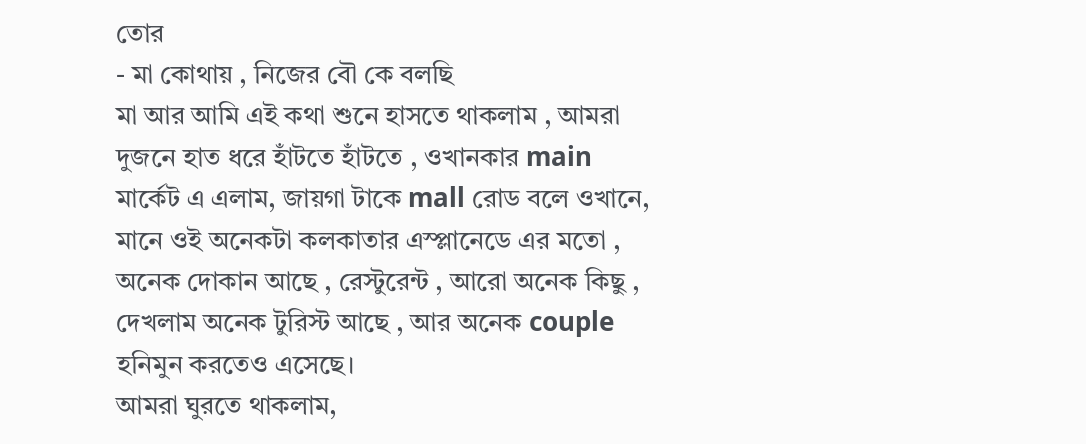তোর
- মা কোথায় , নিজের বৌ কে বলছি
মা আর আমি এই কথা শুনে হাসতে থাকলাম , আমরা দুজনে হাত ধরে হাঁটতে হাঁটতে , ওখানকার main মার্কেট এ এলাম, জায়গা টাকে mall রোড বলে ওখানে, মানে ওই অনেকটা কলকাতার এস্প্লানেডে এর মতো , অনেক দোকান আছে , রেস্টুরেন্ট , আরো অনেক কিছু , দেখলাম অনেক টুরিস্ট আছে , আর অনেক couple হনিমুন করতেও এসেছে।
আমরা ঘুরতে থাকলাম,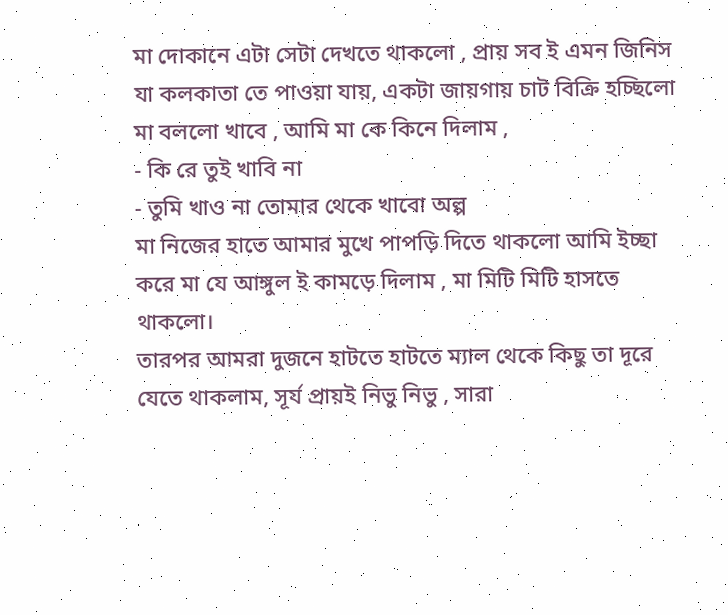মা দোকানে এটা সেটা দেখতে থাকলো , প্রায় সব ই এমন জিনিস যা কলকাতা তে পাওয়া যায়, একটা জায়গায় চাট বিক্রি হচ্ছিলো মা বললো খাবে , আমি মা কে কিনে দিলাম ,
- কি রে তুই খাবি না
- তুমি খাও না তোমার থেকে খাবো অল্প
মা নিজের হাতে আমার মুখে পাপড়ি দিতে থাকলো আমি ইচ্ছা করে মা যে আঙ্গুল ই কামড়ে দিলাম , মা মিটি মিটি হাসতে থাকলো।
তারপর আমরা দুজনে হাটতে হাটতে ম্যাল থেকে কিছু তা দূরে যেতে থাকলাম, সূর্য প্রায়ই নিভু নিভু , সারা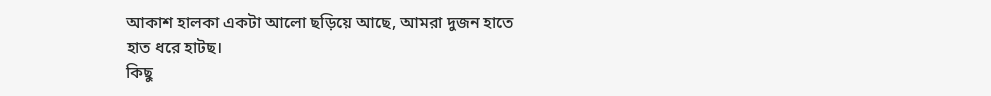আকাশ হালকা একটা আলো ছড়িয়ে আছে, আমরা দুজন হাতে হাত ধরে হাটছ।
কিছু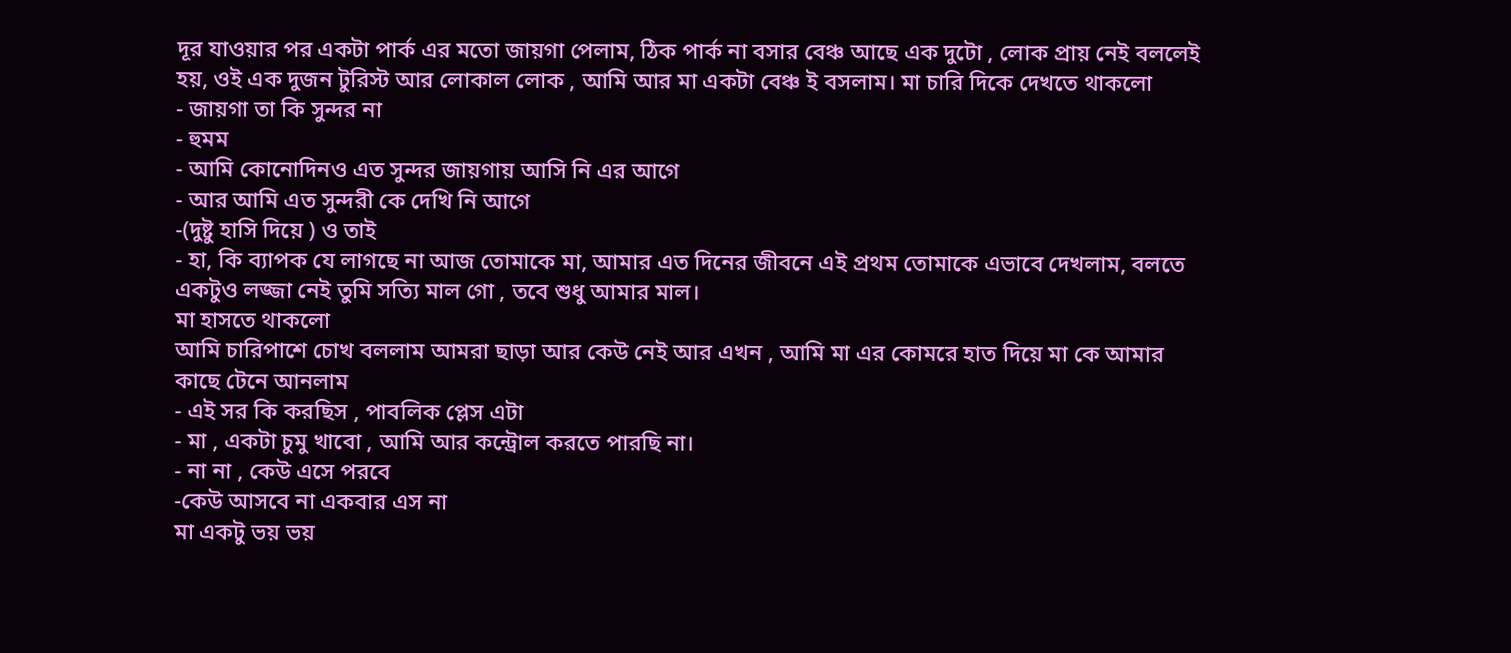দূর যাওয়ার পর একটা পার্ক এর মতো জায়গা পেলাম, ঠিক পার্ক না বসার বেঞ্চ আছে এক দুটো , লোক প্রায় নেই বললেই হয়, ওই এক দুজন টুরিস্ট আর লোকাল লোক , আমি আর মা একটা বেঞ্চ ই বসলাম। মা চারি দিকে দেখতে থাকলো
- জায়গা তা কি সুন্দর না
- হুমম
- আমি কোনোদিনও এত সুন্দর জায়গায় আসি নি এর আগে
- আর আমি এত সুন্দরী কে দেখি নি আগে
-(দুষ্টু হাসি দিয়ে ) ও তাই
- হা, কি ব্যাপক যে লাগছে না আজ তোমাকে মা, আমার এত দিনের জীবনে এই প্রথম তোমাকে এভাবে দেখলাম, বলতে একটুও লজ্জা নেই তুমি সত্যি মাল গো , তবে শুধু আমার মাল।
মা হাসতে থাকলো
আমি চারিপাশে চোখ বললাম আমরা ছাড়া আর কেউ নেই আর এখন , আমি মা এর কোমরে হাত দিয়ে মা কে আমার কাছে টেনে আনলাম
- এই সর কি করছিস , পাবলিক প্লেস এটা
- মা , একটা চুমু খাবো , আমি আর কন্ট্রোল করতে পারছি না।
- না না , কেউ এসে পরবে
-কেউ আসবে না একবার এস না
মা একটু ভয় ভয়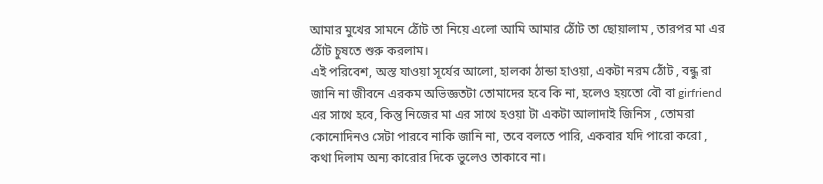আমার মুখের সামনে ঠোঁট তা নিয়ে এলো আমি আমার ঠোঁট তা ছোয়ালাম , তারপর মা এর ঠোঁট চুষতে শুরু করলাম।
এই পরিবেশ, অস্ত যাওয়া সূর্যের আলো, হালকা ঠান্ডা হাওয়া, একটা নরম ঠোঁট , বন্ধু রা জানি না জীবনে এরকম অভিজ্ঞতটা তোমাদের হবে কি না, হলেও হয়তো বৌ বা girfriend এর সাথে হবে, কিন্তু নিজের মা এর সাথে হওয়া টা একটা আলাদাই জিনিস , তোমরা কোনোদিনও সেটা পারবে নাকি জানি না, তবে বলতে পারি, একবার যদি পারো করো , কথা দিলাম অন্য কারোর দিকে ভুলেও তাকাবে না।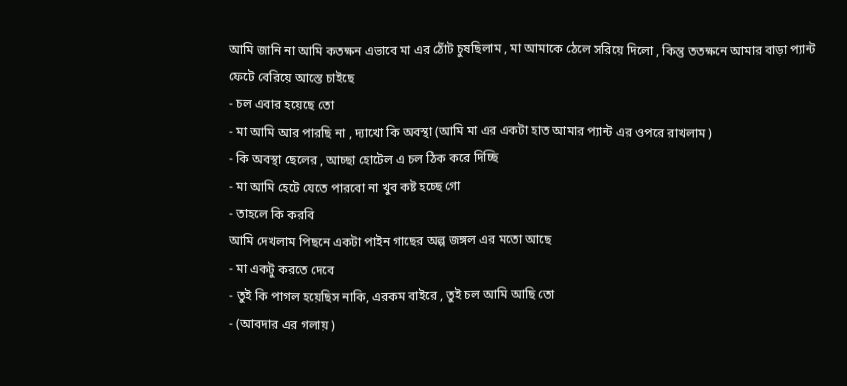আমি জানি না আমি কতক্ষন এভাবে মা এর ঠোঁট চুষছিলাম , মা আমাকে ঠেলে সরিয়ে দিলো , কিন্তু ততক্ষনে আমার বাড়া প্যান্ট ফেটে বেরিয়ে আস্তে চাইছে
- চল এবার হয়েছে তো
- মা আমি আর পারছি না , দ্যাখো কি অবস্থা (আমি মা এর একটা হাত আমার প্যান্ট এর ওপরে রাখলাম )
- কি অবস্থা ছেলের , আচ্ছা হোটেল এ চল ঠিক করে দিচ্ছি
- মা আমি হেটে যেতে পারবো না খুব কষ্ট হচ্ছে গো
- তাহলে কি করবি
আমি দেখলাম পিছনে একটা পাইন গাছের অল্প জঙ্গল এর মতো আছে
- মা একটু করতে দেবে
- তুই কি পাগল হয়েছিস নাকি, এরকম বাইরে , তুই চল আমি আছি তো
- (আবদার এর গলায় )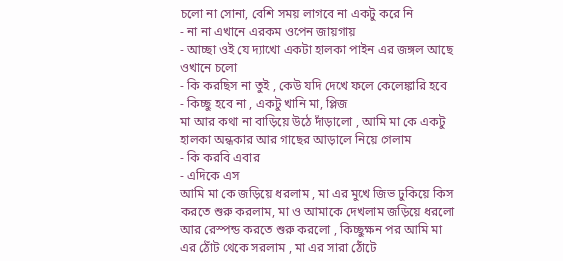চলো না সোনা, বেশি সময় লাগবে না একটু করে নি
- না না এখানে এরকম ওপেন জায়গায়
- আচ্ছা ওই যে দ্যাখো একটা হালকা পাইন এর জঙ্গল আছে ওখানে চলো
- কি করছিস না তুই , কেউ যদি দেখে ফলে কেলেঙ্কারি হবে
- কিচ্ছু হবে না , একটু খানি মা, প্লিজ
মা আর কথা না বাড়িয়ে উঠে দাঁড়ালো , আমি মা কে একটু হালকা অন্ধকার আর গাছের আড়ালে নিয়ে গেলাম
- কি করবি এবার
- এদিকে এস
আমি মা কে জড়িয়ে ধরলাম , মা এর মুখে জিভ ঢুকিয়ে কিস করতে শুরু করলাম, মা ও আমাকে দেখলাম জড়িয়ে ধরলো আর রেস্পন্ড করতে শুরু করলো , কিচ্ছুক্ষন পর আমি মা এর ঠোঁট থেকে সরলাম , মা এর সারা ঠোঁটে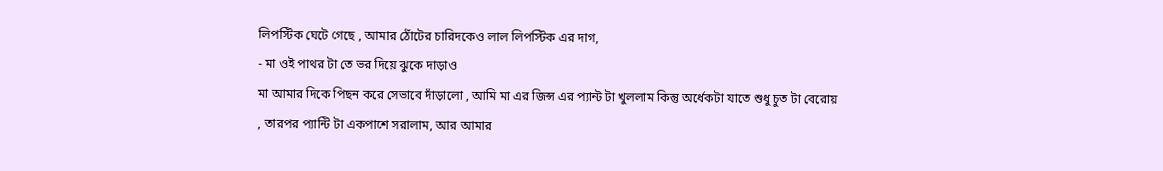লিপস্টিক ঘেটে গেছে , আমার ঠোঁটের চারিদকেও লাল লিপস্টিক এর দাগ,
- মা ওই পাথর টা তে ভর দিয়ে ঝুকে দাড়াও
মা আমার দিকে পিছন করে সেভাবে দাঁড়ালো , আমি মা এর জিন্স এর প্যান্ট টা খুললাম কিন্তু অর্ধেকটা যাতে শুধু চুত টা বেরোয় , তারপর প্যান্টি টা একপাশে সরালাম, আর আমার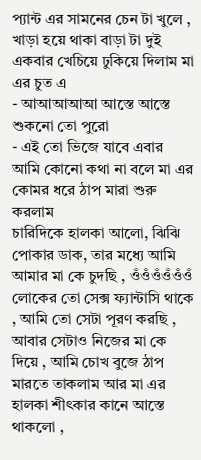প্যান্ট এর সামনের চেন টা খুলে , খাড়া হয়ে থাকা বাড়া টা দুই একবার খেচিয়ে ঢুকিয়ে দিলাম মা এর চুত এ
- আআআআআ আস্তে আস্তে শুকনো তো পুরো
- এই তো ভিজে যাবে এবার
আমি কোনো কথা না বলে মা এর কোমর ধরে ঠাপ মারা শুরু করলাম
চারিদিকে হালকা আলো, ঝিঝি পোকার ডাক, তার মধ্যে আমি আমার মা কে চুদছি , ওঁওঁওঁওঁওঁওঁ লোকের তো সেক্স ফ্যান্টাসি থাকে , আমি তো সেটা পূরণ করছি , আবার সেটাও নিজের মা কে দিয়ে , আমি চোখ বুজে ঠাপ মারতে তাকলাম আর মা এর হালকা শীৎকার কানে আস্তে থাকলো ,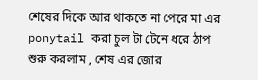শেষের দিকে আর থাকতে না পেরে মা এর ponytail করা চুল টা টেনে ধরে ঠাপ শুরু করলাম , শেষ এর জোর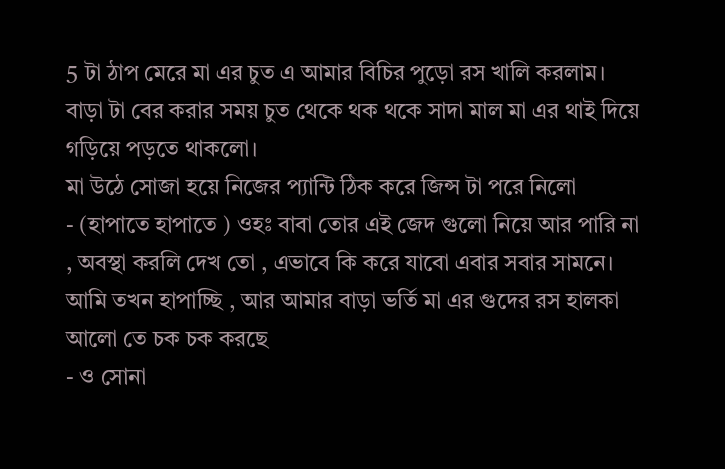5 টা ঠাপ মেরে মা এর চুত এ আমার বিচির পুড়ো রস খালি করলাম। বাড়া টা বের করার সময় চুত থেকে থক থকে সাদা মাল মা এর থাই দিয়ে গড়িয়ে পড়তে থাকলো।
মা উঠে সোজা হয়ে নিজের প্যান্টি ঠিক করে জিন্স টা পরে নিলো
- (হাপাতে হাপাতে ) ওহঃ বাবা তোর এই জেদ গুলো নিয়ে আর পারি না , অবস্থা করলি দেখ তো , এভাবে কি করে যাবো এবার সবার সামনে।
আমি তখন হাপাচ্ছি , আর আমার বাড়া ভর্তি মা এর গুদের রস হালকা আলো তে চক চক করছে
- ও সোনা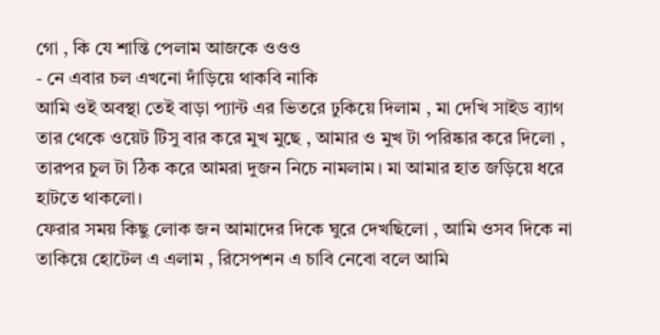গো , কি যে শান্তি পেলাম আজকে ওওও
- নে এবার চল এখনো দাঁড়িয়ে থাকবি নাকি
আমি ওই অবস্থা তেই বাড়া প্যান্ট এর ভিতরে ঢুকিয়ে দিলাম , মা দেখি সাইড ব্যাগ তার থেকে ওয়েট টিসু বার করে মুখ মুছে , আমার ও মুখ টা পরিষ্কার করে দিলো , তারপর চুল টা ঠিক করে আমরা দুজন নিচে নামলাম। মা আমার হাত জড়িয়ে ধরে হাটতে থাকলো।
ফেরার সময় কিছু লোক জন আমাদের দিকে ঘুরে দেখছিলো , আমি ওসব দিকে না তাকিয়ে হোটেল এ এলাম , রিসেপশন এ চাবি নেবো বলে আমি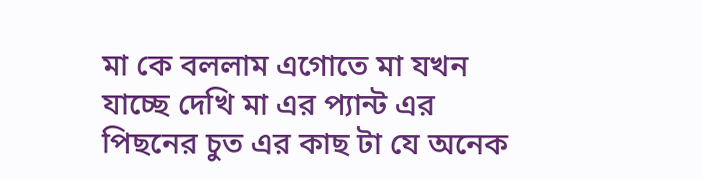মা কে বললাম এগোতে মা যখন যাচ্ছে দেখি মা এর প্যান্ট এর পিছনের চুত এর কাছ টা যে অনেক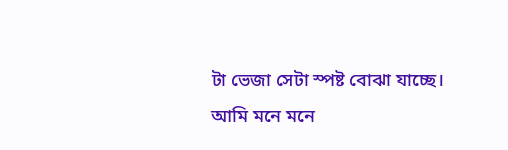টা ভেজা সেটা স্পষ্ট বোঝা যাচ্ছে।
আমি মনে মনে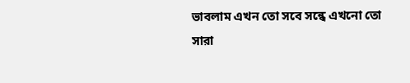ভাবলাম এখন তো সবে সন্ধে এখনো তো সারা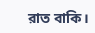রাত বাকি।